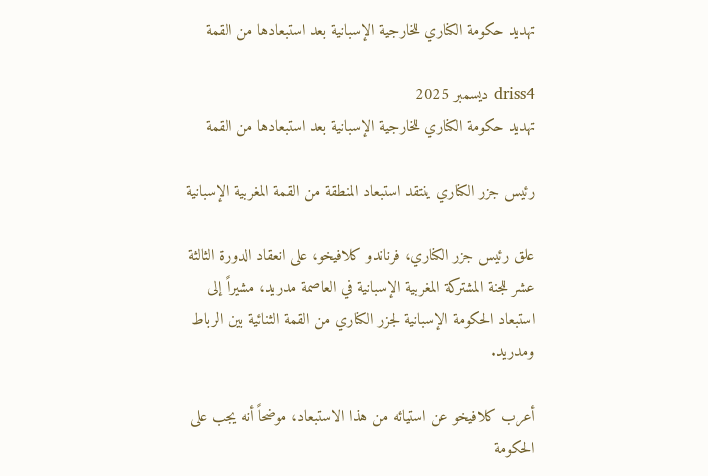تهديد حكومة الكناري للخارجية الإسبانية بعد استبعادها من القمة

driss4 ديسمبر 2025
تهديد حكومة الكناري للخارجية الإسبانية بعد استبعادها من القمة

رئيس جزر الكناري ينتقد استبعاد المنطقة من القمة المغربية الإسبانية

علق رئيس جزر الكناري، فرناندو كلافيخو، على انعقاد الدورة الثالثة عشر للجنة المشتركة المغربية الإسبانية في العاصمة مدريد، مشيراً إلى استبعاد الحكومة الإسبانية لجزر الكناري من القمة الثنائية بين الرباط ومدريد.

أعرب كلافيخو عن استيائه من هذا الاستبعاد، موضحاً أنه يجب على الحكومة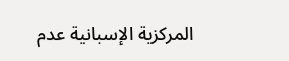المركزية الإسبانية عدم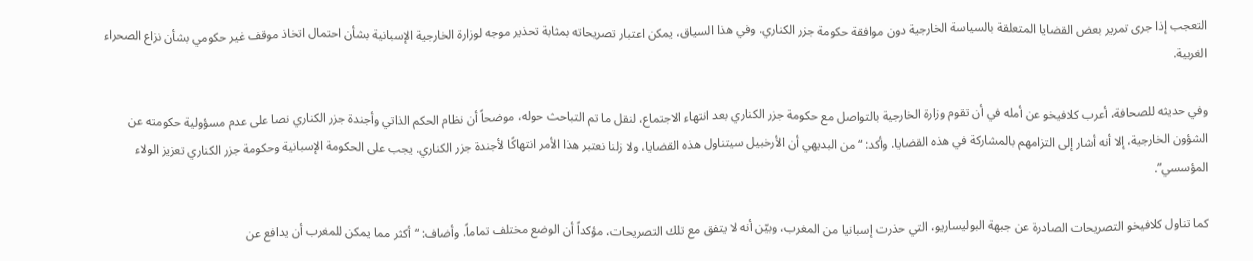التعجب إذا جرى تمرير بعض القضايا المتعلقة بالسياسة الخارجية دون موافقة حكومة جزر الكناري. وفي هذا السياق، يمكن اعتبار تصريحاته بمثابة تحذير موجه لوزارة الخارجية الإسبانية بشأن احتمال اتخاذ موقف غير حكومي بشأن نزاع الصحراء الغربية.

وفي حديثه للصحافة، أعرب كلافيخو عن أمله في أن تقوم وزارة الخارجية بالتواصل مع حكومة جزر الكناري بعد انتهاء الاجتماع، لنقل ما تم التباحث حوله، موضحاً أن نظام الحكم الذاتي وأجندة جزر الكناري نصا على عدم مسؤولية حكومته عن الشؤون الخارجية، إلا أنه أشار إلى التزامهم بالمشاركة في هذه القضايا. وأكد: “من البديهي أن الأرخبيل سيتناول هذه القضايا، ولا زلنا نعتبر هذا الأمر انتهاكًا لأجندة جزر الكناري. يجب على الحكومة الإسبانية وحكومة جزر الكناري تعزيز الولاء المؤسسي”.

كما تناول كلافيخو التصريحات الصادرة عن جبهة البوليساريو، التي حذرت إسبانيا من المغرب، وبيّن أنه لا يتفق مع تلك التصريحات، مؤكداً أن الوضع مختلف تماماً. وأضاف: “أكثر مما يمكن للمغرب أن يدافع عن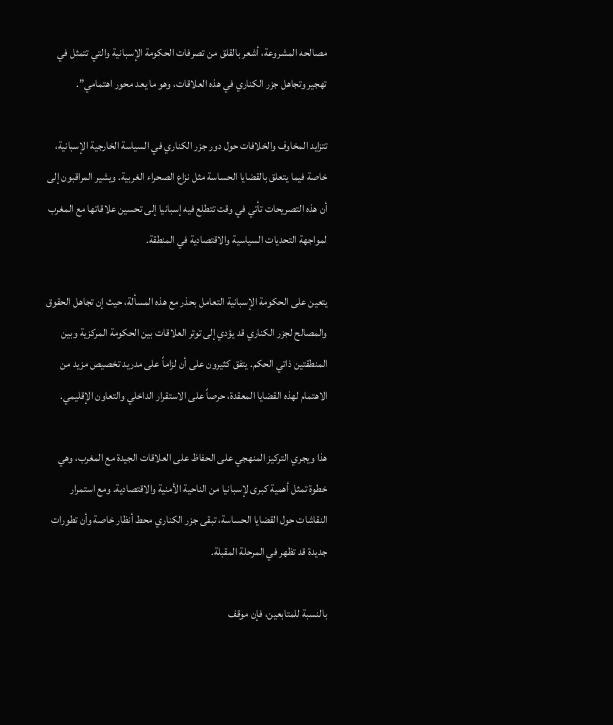مصالحه المشروعة، أشعر بالقلق من تصرفات الحكومة الإسبانية والتي تتمثل في تهجير وتجاهل جزر الكناري في هذه العلاقات، وهو ما يعد محور اهتمامي”.

تتزايد المخاوف والخلافات حول دور جزر الكناري في السياسة الخارجية الإسبانية، خاصة فيما يتعلق بالقضايا الحساسة مثل نزاع الصحراء الغربية. ويشير المراقبون إلى أن هذه التصريحات تأتي في وقت تتطلع فيه إسبانيا إلى تحسين علاقاتها مع المغرب لمواجهة التحديات السياسية والاقتصادية في المنطقة.

يتعين على الحكومة الإسبانية التعامل بحذر مع هذه المسألة، حيث إن تجاهل الحقوق والمصالح لجزر الكناري قد يؤدي إلى توتر العلاقات بين الحكومة المركزية وبين المنطقتين ذاتي الحكم. يتفق كثيرون على أن لزاماً على مدريد تخصيص مزيد من الاهتمام لهذه القضايا المعقدة، حرصاً على الاستقرار الداخلي والتعاون الإقليمي.

هذا ويجري التركيز المنهجي على الحفاظ على العلاقات الجيدة مع المغرب، وهي خطوة تمثل أهمية كبرى لإسبانيا من الناحية الأمنية والاقتصادية. ومع استمرار النقاشات حول القضايا الحساسة، تبقى جزر الكناري محط أنظار خاصة وأن تطورات جديدة قد تظهر في المرحلة المقبلة.

بالنسبة للمتابعين، فإن موقف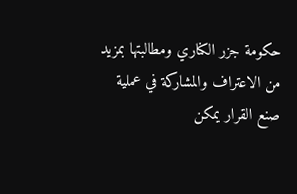حكومة جزر الكناري ومطالبتها بمزيد من الاعتراف والمشاركة في عملية صنع القرار يمكن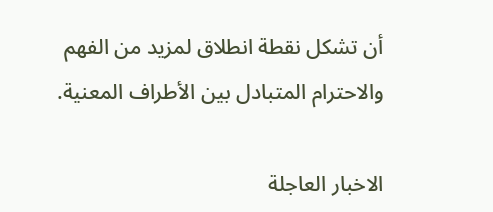أن تشكل نقطة انطلاق لمزيد من الفهم والاحترام المتبادل بين الأطراف المعنية.

الاخبار العاجلة